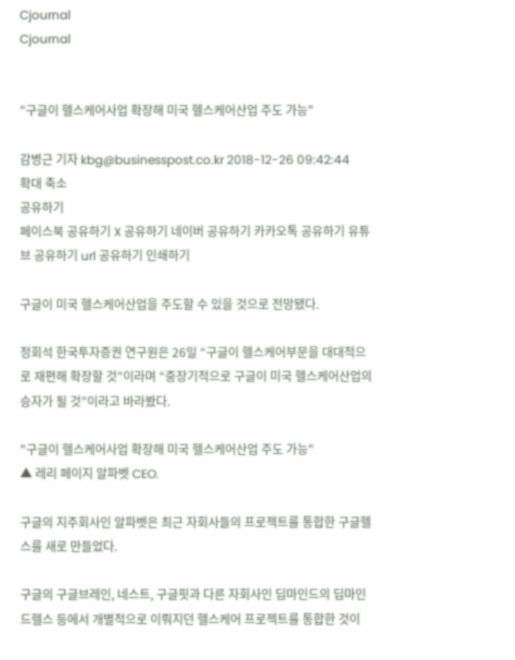Cjournal
Cjournal


"구글이 헬스케어사업 확장해 미국 헬스케어산업 주도 가능"

감병근 기자 kbg@businesspost.co.kr 2018-12-26 09:42:44
확대 축소
공유하기
페이스북 공유하기 X 공유하기 네이버 공유하기 카카오톡 공유하기 유튜브 공유하기 url 공유하기 인쇄하기

구글이 미국 헬스케어산업을 주도할 수 있을 것으로 전망됐다.

정회석 한국투자증권 연구원은 26일 “구글이 헬스케어부문을 대대적으로 재편해 확장할 것”이라며 “중장기적으로 구글이 미국 헬스케어산업의 승자가 될 것”이라고 바라봤다.

"구글이 헬스케어사업 확장해 미국 헬스케어산업 주도 가능"
▲ 레리 페이지 알파벳 CEO.

구글의 지주회사인 알파벳은 최근 자회사들의 프로젝트를 통합한 구글헬스를 새로 만들었다.

구글의 구글브레인, 네스트, 구글핏과 다른 자회사인 딥마인드의 딥마인드헬스 등에서 개별적으로 이뤄지던 헬스케어 프로젝트를 통합한 것이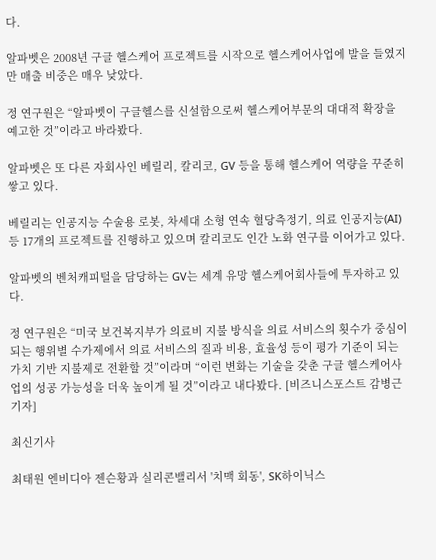다.

알파벳은 2008년 구글 헬스케어 프로젝트를 시작으로 헬스케어사업에 발을 들였지만 매출 비중은 매우 낮았다.

정 연구원은 “알파벳이 구글헬스를 신설함으로써 헬스케어부문의 대대적 확장을 예고한 것”이라고 바라봤다.

알파벳은 또 다른 자회사인 베릴리, 칼리코, GV 등을 통해 헬스케어 역량을 꾸준히 쌓고 있다.

베릴리는 인공지능 수술용 로봇, 차세대 소형 연속 혈당측정기, 의료 인공지능(AI) 등 17개의 프로젝트를 진행하고 있으며 칼리코도 인간 노화 연구를 이어가고 있다.

알파벳의 벤처캐피털을 담당하는 GV는 세계 유망 헬스케어회사들에 투자하고 있다.

정 연구원은 “미국 보건복지부가 의료비 지불 방식을 의료 서비스의 횟수가 중심이 되는 행위별 수가제에서 의료 서비스의 질과 비용, 효율성 등이 평가 기준이 되는 가치 기반 지불제로 전환할 것”이라며 “이런 변화는 기술을 갖춘 구글 헬스케어사업의 성공 가능성을 더욱 높이게 될 것”이라고 내다봤다. [비즈니스포스트 감병근 기자]

최신기사

최태원 엔비디아 젠슨황과 실리콘밸리서 '치맥 회동', SK하이닉스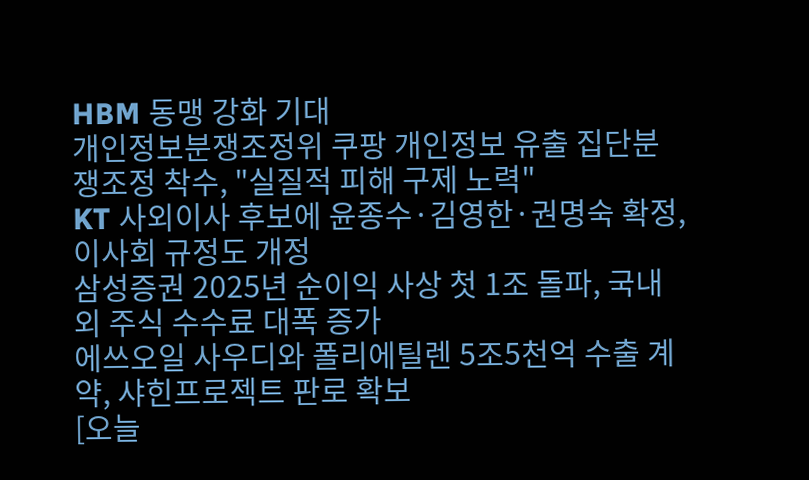HBM 동맹 강화 기대
개인정보분쟁조정위 쿠팡 개인정보 유출 집단분쟁조정 착수, "실질적 피해 구제 노력"
KT 사외이사 후보에 윤종수·김영한·권명숙 확정, 이사회 규정도 개정
삼성증권 2025년 순이익 사상 첫 1조 돌파, 국내외 주식 수수료 대폭 증가
에쓰오일 사우디와 폴리에틸렌 5조5천억 수출 계약, 샤힌프로젝트 판로 확보
[오늘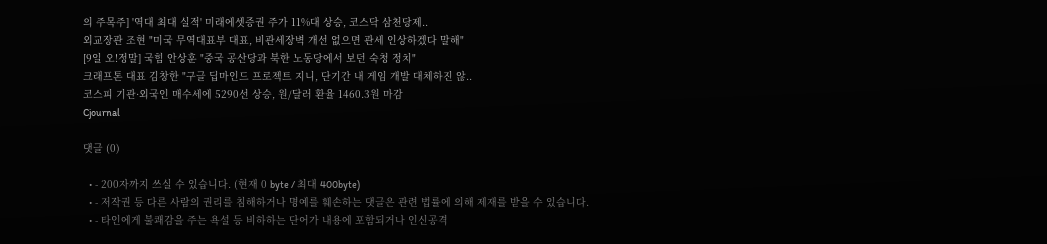의 주목주] '역대 최대 실적' 미래에셋증권 주가 11%대 상승, 코스닥 삼천당제..
외교장관 조현 "미국 무역대표부 대표, 비관세장벽 개선 없으면 관세 인상하겠다 말해"
[9일 오!정말] 국힘 안상훈 "중국 공산당과 북한 노동당에서 보던 숙청 정치"
크래프톤 대표 김창한 "구글 딥마인드 프로젝트 지니, 단기간 내 게임 개발 대체하진 않..
코스피 기관·외국인 매수세에 5290선 상승, 원/달러 환율 1460.3원 마감
Cjournal

댓글 (0)

  • - 200자까지 쓰실 수 있습니다. (현재 0 byte / 최대 400byte)
  • - 저작권 등 다른 사람의 권리를 침해하거나 명예를 훼손하는 댓글은 관련 법률에 의해 제재를 받을 수 있습니다.
  • - 타인에게 불쾌감을 주는 욕설 등 비하하는 단어가 내용에 포함되거나 인신공격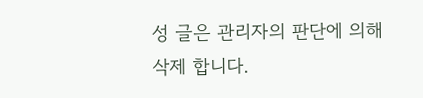성 글은 관리자의 판단에 의해 삭제 합니다.